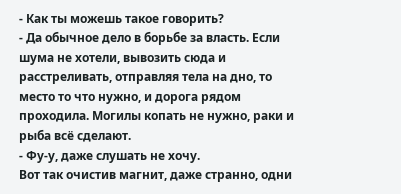- Как ты можешь такое говорить?
- Да обычное дело в борьбе за власть. Если шума не хотели, вывозить сюда и расстреливать, отправляя тела на дно, то место то что нужно, и дорога рядом проходила. Могилы копать не нужно, раки и рыба всё сделают.
- Фу-у, даже слушать не хочу.
Вот так очистив магнит, даже странно, одни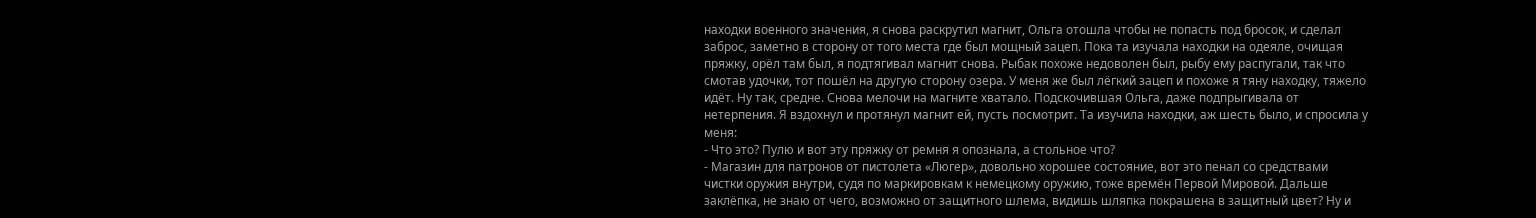находки военного значения, я снова раскрутил магнит, Ольга отошла чтобы не попасть под бросок, и сделал заброс, заметно в сторону от того места где был мощный зацеп. Пока та изучала находки на одеяле, очищая пряжку, орёл там был, я подтягивал магнит снова. Рыбак похоже недоволен был, рыбу ему распугали, так что смотав удочки, тот пошёл на другую сторону озера. У меня же был лёгкий зацеп и похоже я тяну находку, тяжело идёт. Ну так, средне. Снова мелочи на магните хватало. Подскочившая Ольга, даже подпрыгивала от нетерпения. Я вздохнул и протянул магнит ей, пусть посмотрит. Та изучила находки, аж шесть было, и спросила у меня:
- Что это? Пулю и вот эту пряжку от ремня я опознала, а стольное что?
- Магазин для патронов от пистолета «Люгер», довольно хорошее состояние, вот это пенал со средствами чистки оружия внутри, судя по маркировкам к немецкому оружию, тоже времён Первой Мировой. Дальше заклёпка, не знаю от чего, возможно от защитного шлема, видишь шляпка покрашена в защитный цвет? Ну и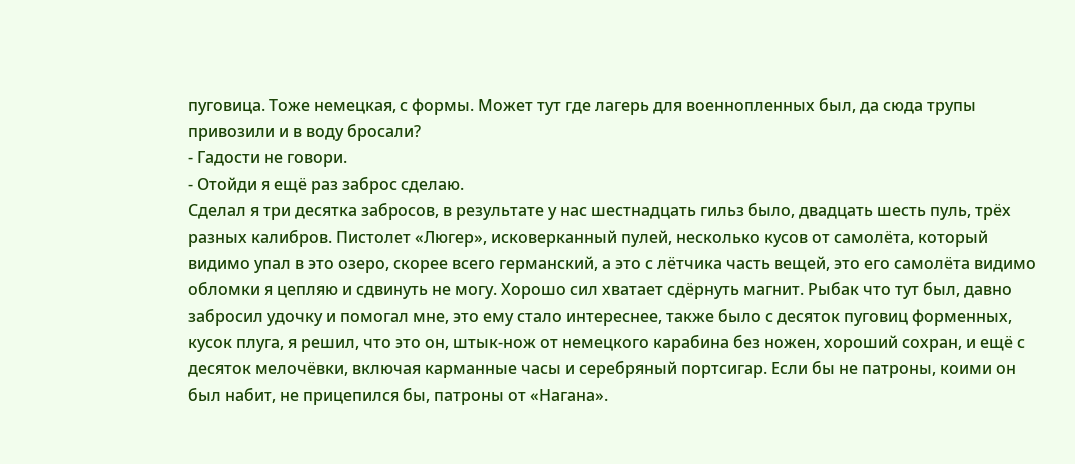пуговица. Тоже немецкая, с формы. Может тут где лагерь для военнопленных был, да сюда трупы привозили и в воду бросали?
- Гадости не говори.
- Отойди я ещё раз заброс сделаю.
Сделал я три десятка забросов, в результате у нас шестнадцать гильз было, двадцать шесть пуль, трёх разных калибров. Пистолет «Люгер», исковерканный пулей, несколько кусов от самолёта, который видимо упал в это озеро, скорее всего германский, а это с лётчика часть вещей, это его самолёта видимо обломки я цепляю и сдвинуть не могу. Хорошо сил хватает сдёрнуть магнит. Рыбак что тут был, давно забросил удочку и помогал мне, это ему стало интереснее, также было с десяток пуговиц форменных, кусок плуга, я решил, что это он, штык-нож от немецкого карабина без ножен, хороший сохран, и ещё с десяток мелочёвки, включая карманные часы и серебряный портсигар. Если бы не патроны, коими он был набит, не прицепился бы, патроны от «Нагана».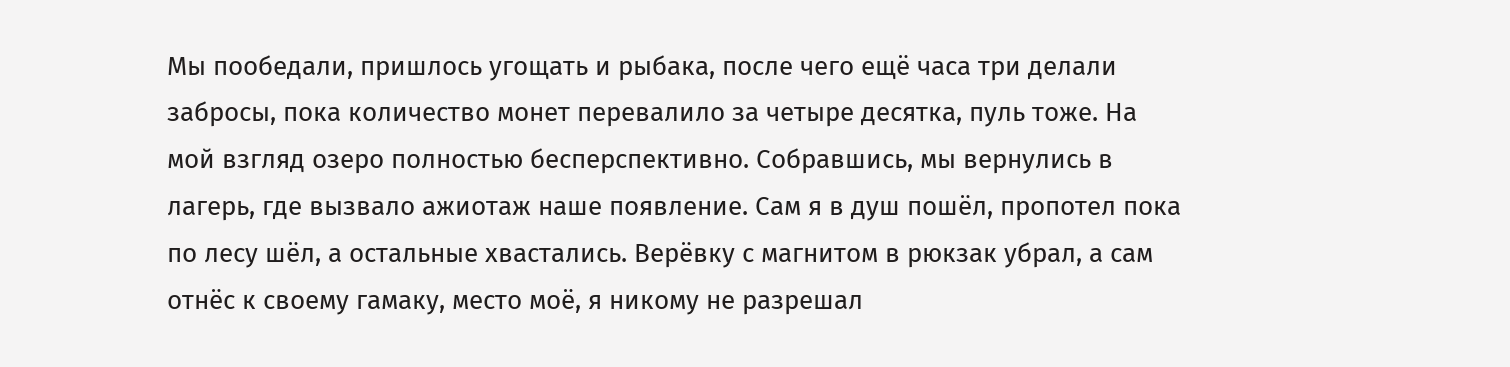Мы пообедали, пришлось угощать и рыбака, после чего ещё часа три делали забросы, пока количество монет перевалило за четыре десятка, пуль тоже. На мой взгляд озеро полностью бесперспективно. Собравшись, мы вернулись в лагерь, где вызвало ажиотаж наше появление. Сам я в душ пошёл, пропотел пока по лесу шёл, а остальные хвастались. Верёвку с магнитом в рюкзак убрал, а сам отнёс к своему гамаку, место моё, я никому не разрешал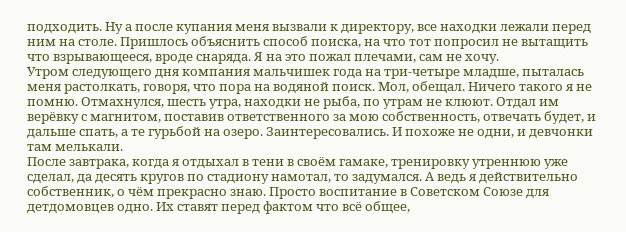подходить. Ну а после купания меня вызвали к директору, все находки лежали перед ним на столе. Пришлось объяснить способ поиска, на что тот попросил не вытащить что взрывающееся, вроде снаряда. Я на это пожал плечами, сам не хочу.
Утром следующего дня компания мальчишек года на три-четыре младше, пыталась меня растолкать, говоря, что пора на водяной поиск. Мол, обещал. Ничего такого я не помню. Отмахнулся, шесть утра, находки не рыба, по утрам не клюют. Отдал им верёвку с магнитом, поставив ответственного за мою собственность, отвечать будет, и дальше спать, а те гурьбой на озеро. Заинтересовались. И похоже не одни, и девчонки там мелькали.
После завтрака, когда я отдыхал в тени в своём гамаке, тренировку утреннюю уже сделал, да десять кругов по стадиону намотал, то задумался. А ведь я действительно собственник, о чём прекрасно знаю. Просто воспитание в Советском Союзе для детдомовцев одно. Их ставят перед фактом что всё общее,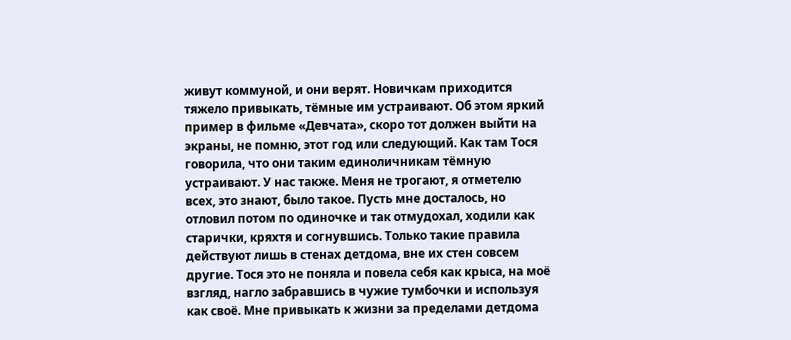живут коммуной, и они верят. Новичкам приходится тяжело привыкать, тёмные им устраивают. Об этом яркий пример в фильме «Девчата», скоро тот должен выйти на экраны, не помню, этот год или следующий. Как там Тося говорила, что они таким единоличникам тёмную устраивают. У нас также. Меня не трогают, я отметелю всех, это знают, было такое. Пусть мне досталось, но отловил потом по одиночке и так отмудохал, ходили как старички, кряхтя и согнувшись. Только такие правила действуют лишь в стенах детдома, вне их стен совсем другие. Тося это не поняла и повела себя как крыса, на моё взгляд, нагло забравшись в чужие тумбочки и используя как своё. Мне привыкать к жизни за пределами детдома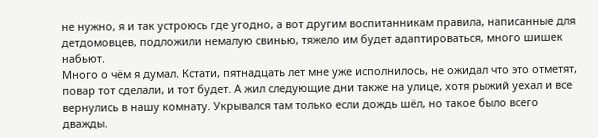не нужно, я и так устроюсь где угодно, а вот другим воспитанникам правила, написанные для детдомовцев, подложили немалую свинью, тяжело им будет адаптироваться, много шишек набьют.
Много о чём я думал. Кстати, пятнадцать лет мне уже исполнилось, не ожидал что это отметят, повар тот сделали, и тот будет. А жил следующие дни также на улице, хотя рыжий уехал и все вернулись в нашу комнату. Укрывался там только если дождь шёл, но такое было всего дважды.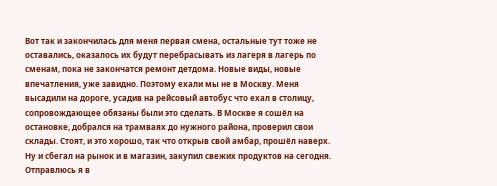Вот так и закончилась для меня первая смена, остальные тут тоже не оставались, оказалось их будут перебрасывать из лагеря в лагерь по сменам, пока не закончатся ремонт детдома. Новые виды, новые впечатления, уже завидно. Поэтому ехали мы не в Москву. Меня высадили на дороге, усадив на рейсовый автобус что ехал в столицу, сопровождающее обязаны были это сделать. В Москве я сошёл на остановке, добрался на трамваях до нужного района, проверил свои склады. Стоят, и это хорошо, так что открыв свой амбар, прошёл наверх. Ну и сбегал на рынок и в магазин, закупил свежих продуктов на сегодня. Отправлюсь я в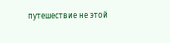путешествие не этой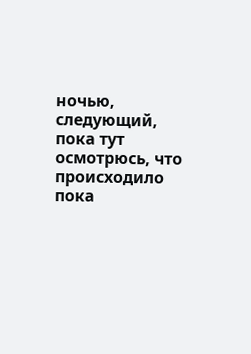ночью, следующий, пока тут осмотрюсь, что происходило пока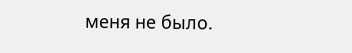меня не было.